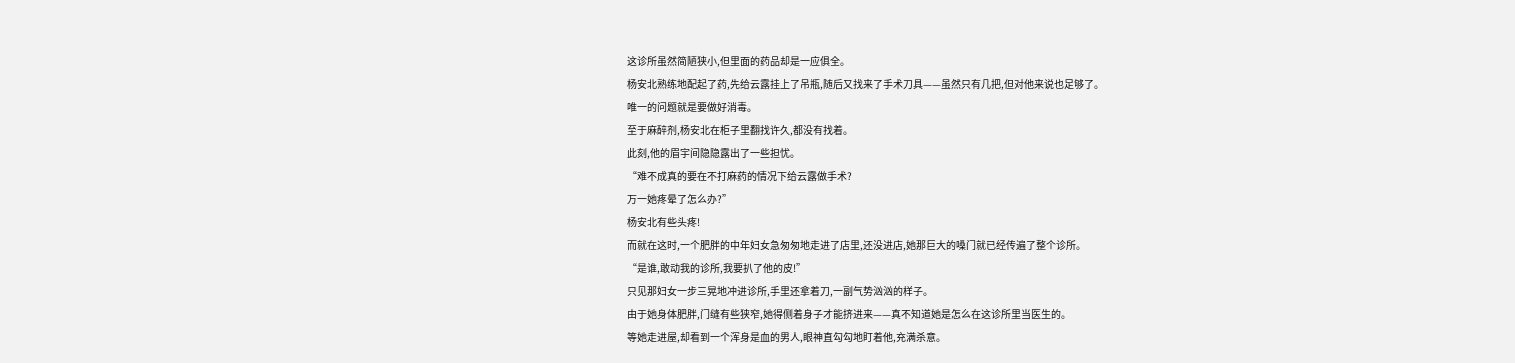这诊所虽然简陋狭小,但里面的药品却是一应俱全。
杨安北熟练地配起了药,先给云露挂上了吊瓶,随后又找来了手术刀具——虽然只有几把,但对他来说也足够了。
唯一的问题就是要做好消毒。
至于麻醉剂,杨安北在柜子里翻找许久,都没有找着。
此刻,他的眉宇间隐隐露出了一些担忧。
“难不成真的要在不打麻药的情况下给云露做手术?
万一她疼晕了怎么办?”
杨安北有些头疼!
而就在这时,一个肥胖的中年妇女急匆匆地走进了店里,还没进店,她那巨大的嗓门就已经传遍了整个诊所。
“是谁,敢动我的诊所,我要扒了他的皮!”
只见那妇女一步三晃地冲进诊所,手里还拿着刀,一副气势汹汹的样子。
由于她身体肥胖,门缝有些狭窄,她得侧着身子才能挤进来——真不知道她是怎么在这诊所里当医生的。
等她走进屋,却看到一个浑身是血的男人,眼神直勾勾地盯着他,充满杀意。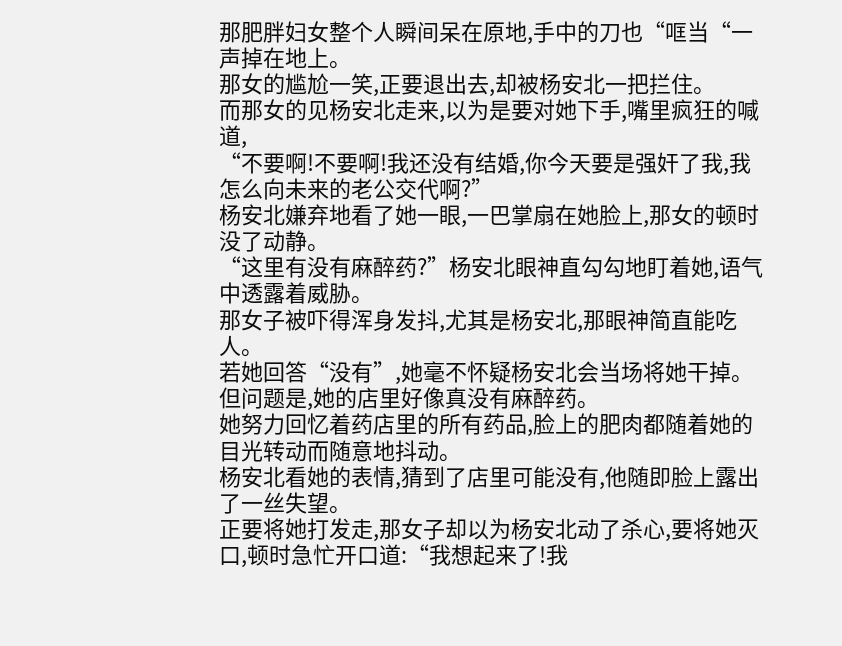那肥胖妇女整个人瞬间呆在原地,手中的刀也“哐当“一声掉在地上。
那女的尴尬一笑,正要退出去,却被杨安北一把拦住。
而那女的见杨安北走来,以为是要对她下手,嘴里疯狂的喊道,
“不要啊!不要啊!我还没有结婚,你今天要是强奸了我,我怎么向未来的老公交代啊?”
杨安北嫌弃地看了她一眼,一巴掌扇在她脸上,那女的顿时没了动静。
“这里有没有麻醉药?”杨安北眼神直勾勾地盯着她,语气中透露着威胁。
那女子被吓得浑身发抖,尤其是杨安北,那眼神简直能吃人。
若她回答“没有”,她毫不怀疑杨安北会当场将她干掉。
但问题是,她的店里好像真没有麻醉药。
她努力回忆着药店里的所有药品,脸上的肥肉都随着她的目光转动而随意地抖动。
杨安北看她的表情,猜到了店里可能没有,他随即脸上露出了一丝失望。
正要将她打发走,那女子却以为杨安北动了杀心,要将她灭口,顿时急忙开口道:“我想起来了!我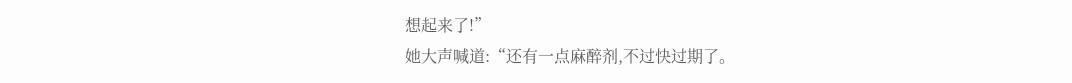想起来了!”
她大声喊道:“还有一点麻醉剂,不过快过期了。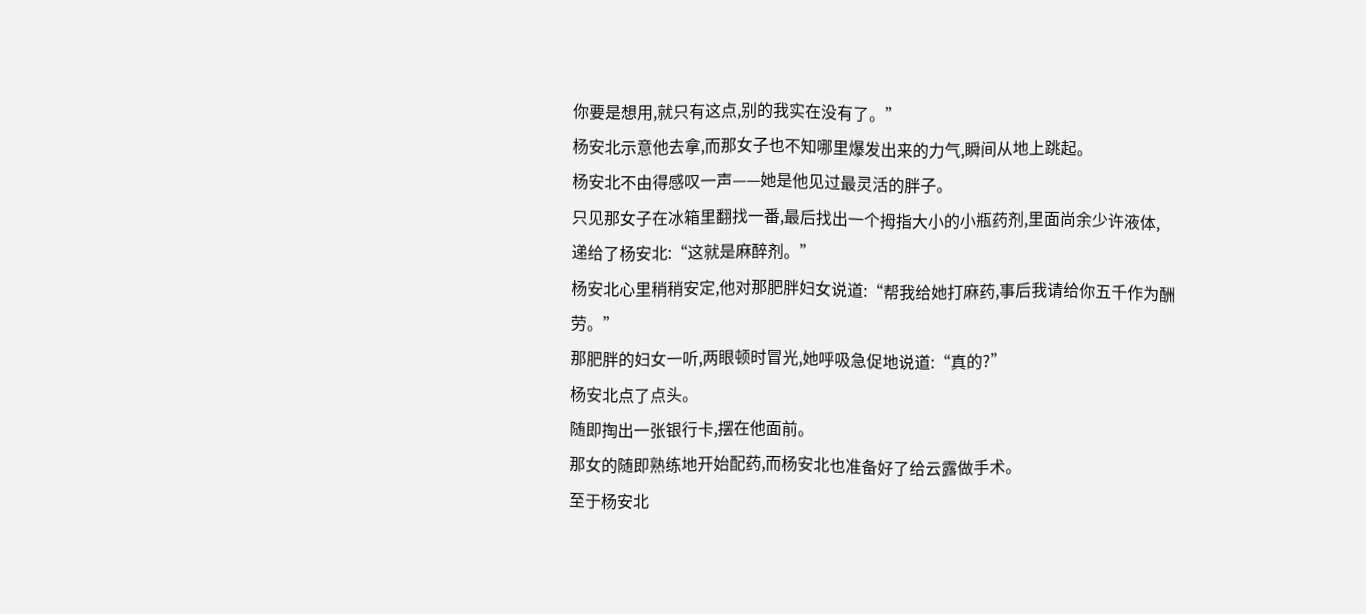你要是想用,就只有这点,别的我实在没有了。”
杨安北示意他去拿,而那女子也不知哪里爆发出来的力气,瞬间从地上跳起。
杨安北不由得感叹一声——她是他见过最灵活的胖子。
只见那女子在冰箱里翻找一番,最后找出一个拇指大小的小瓶药剂,里面尚余少许液体,
递给了杨安北:“这就是麻醉剂。”
杨安北心里稍稍安定,他对那肥胖妇女说道:“帮我给她打麻药,事后我请给你五千作为酬劳。”
那肥胖的妇女一听,两眼顿时冒光,她呼吸急促地说道:“真的?”
杨安北点了点头。
随即掏出一张银行卡,摆在他面前。
那女的随即熟练地开始配药,而杨安北也准备好了给云露做手术。
至于杨安北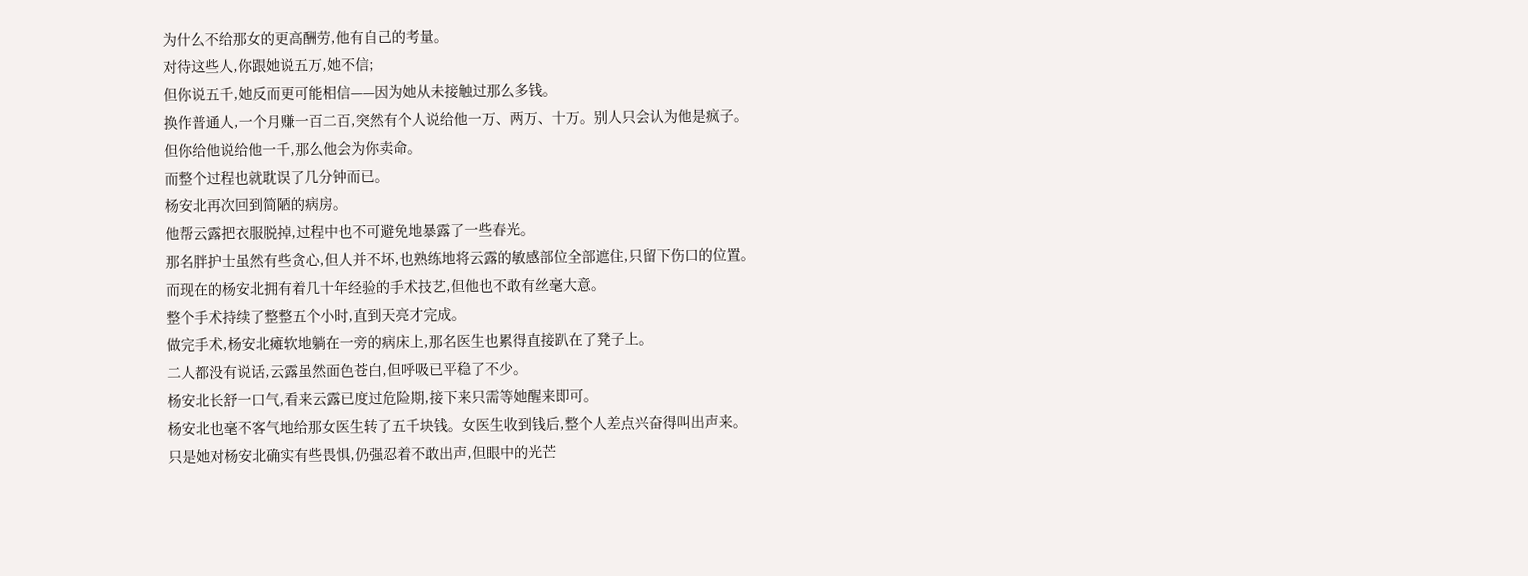为什么不给那女的更高酬劳,他有自己的考量。
对待这些人,你跟她说五万,她不信;
但你说五千,她反而更可能相信——因为她从未接触过那么多钱。
换作普通人,一个月赚一百二百,突然有个人说给他一万、两万、十万。别人只会认为他是疯子。
但你给他说给他一千,那么他会为你卖命。
而整个过程也就耽误了几分钟而已。
杨安北再次回到简陋的病房。
他帮云露把衣服脱掉,过程中也不可避免地暴露了一些春光。
那名胖护士虽然有些贪心,但人并不坏,也熟练地将云露的敏感部位全部遮住,只留下伤口的位置。
而现在的杨安北拥有着几十年经验的手术技艺,但他也不敢有丝毫大意。
整个手术持续了整整五个小时,直到天亮才完成。
做完手术,杨安北瘫软地躺在一旁的病床上,那名医生也累得直接趴在了凳子上。
二人都没有说话,云露虽然面色苍白,但呼吸已平稳了不少。
杨安北长舒一口气,看来云露已度过危险期,接下来只需等她醒来即可。
杨安北也毫不客气地给那女医生转了五千块钱。女医生收到钱后,整个人差点兴奋得叫出声来。
只是她对杨安北确实有些畏惧,仍强忍着不敢出声,但眼中的光芒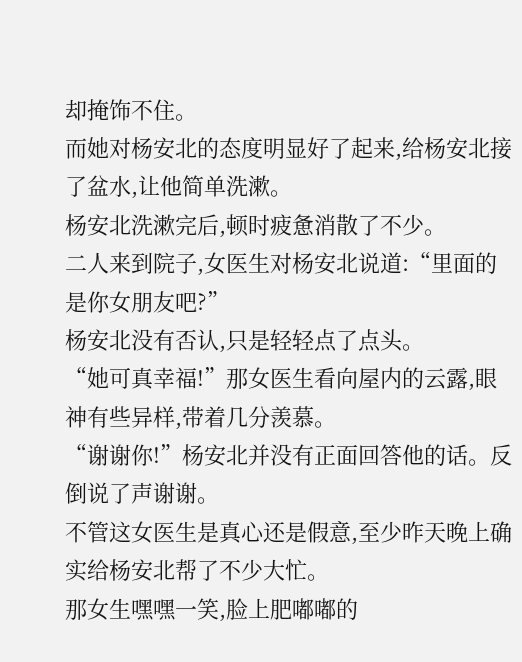却掩饰不住。
而她对杨安北的态度明显好了起来,给杨安北接了盆水,让他简单洗漱。
杨安北洗漱完后,顿时疲惫消散了不少。
二人来到院子,女医生对杨安北说道:“里面的是你女朋友吧?”
杨安北没有否认,只是轻轻点了点头。
“她可真幸福!”那女医生看向屋内的云露,眼神有些异样,带着几分羡慕。
“谢谢你!”杨安北并没有正面回答他的话。反倒说了声谢谢。
不管这女医生是真心还是假意,至少昨天晚上确实给杨安北帮了不少大忙。
那女生嘿嘿一笑,脸上肥嘟嘟的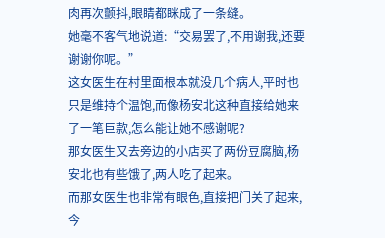肉再次颤抖,眼睛都眯成了一条缝。
她毫不客气地说道:“交易罢了,不用谢我,还要谢谢你呢。”
这女医生在村里面根本就没几个病人,平时也只是维持个温饱,而像杨安北这种直接给她来了一笔巨款,怎么能让她不感谢呢?
那女医生又去旁边的小店买了两份豆腐脑,杨安北也有些饿了,两人吃了起来。
而那女医生也非常有眼色,直接把门关了起来,今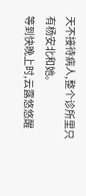天不接待病人,整个诊所里只有杨安北和她。
等到快晚上时,云露悠悠醒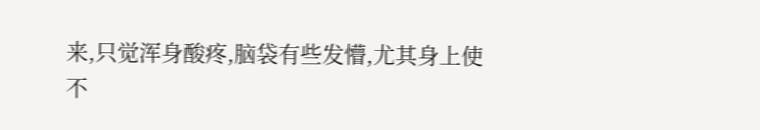来,只觉浑身酸疼,脑袋有些发懵,尤其身上使不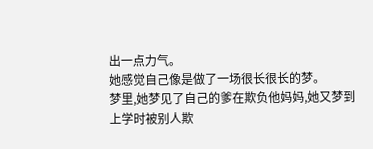出一点力气。
她感觉自己像是做了一场很长很长的梦。
梦里,她梦见了自己的爹在欺负他妈妈,她又梦到上学时被别人欺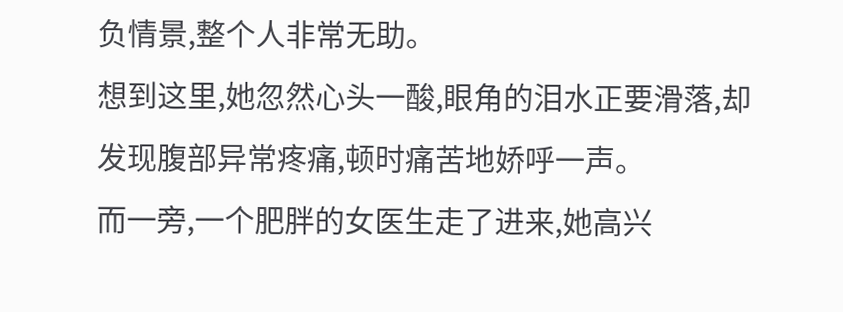负情景,整个人非常无助。
想到这里,她忽然心头一酸,眼角的泪水正要滑落,却发现腹部异常疼痛,顿时痛苦地娇呼一声。
而一旁,一个肥胖的女医生走了进来,她高兴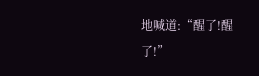地喊道:“醒了!醒了!”